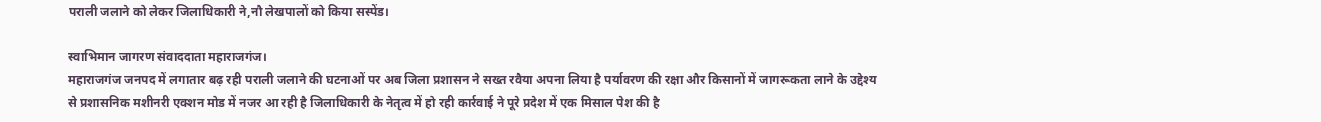पराली जलाने को लेकर जिलाधिकारी ने,नौ लेखपालों को किया सस्पेंड।

स्वाभिमान जागरण संवाददाता महाराजगंज।
महाराजगंज जनपद में लगातार बढ़ रही पराली जलाने की घटनाओं पर अब जिला प्रशासन ने सख्त रवैया अपना लिया है पर्यावरण की रक्षा और किसानों में जागरूकता लाने के उद्देश्य से प्रशासनिक मशीनरी एक्शन मोड में नजर आ रही है जिलाधिकारी के नेतृत्व में हो रही कार्रवाई ने पूरे प्रदेश में एक मिसाल पेश की है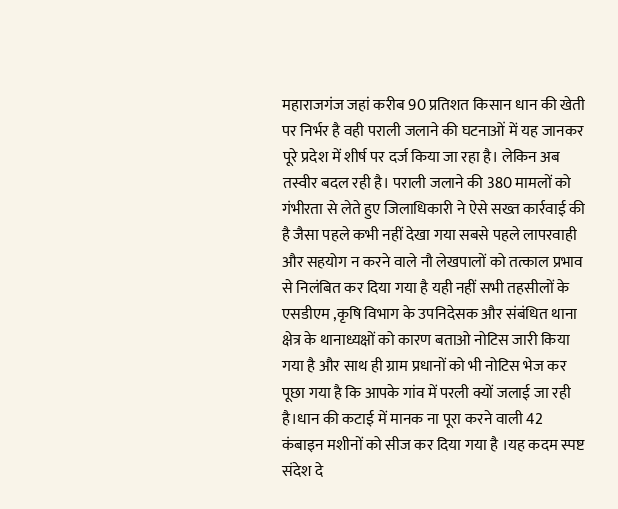महाराजगंज जहां करीब 90 प्रतिशत किसान धान की खेती पर निर्भर है वही पराली जलाने की घटनाओं में यह जानकर पूरे प्रदेश में शीर्ष पर दर्ज किया जा रहा है। लेकिन अब तस्वीर बदल रही है। पराली जलाने की 380 मामलों को गंभीरता से लेते हुए जिलाधिकारी ने ऐसे सख्त कार्रवाई की है जैसा पहले कभी नहीं देखा गया सबसे पहले लापरवाही और सहयोग न करने वाले नौ लेखपालों को तत्काल प्रभाव से निलंबित कर दिया गया है यही नहीं सभी तहसीलों के एसडीएम ,कृषि विभाग के उपनिदेसक और संबंधित थाना क्षेत्र के थानाध्यक्षों को कारण बताओ नोटिस जारी किया गया है और साथ ही ग्राम प्रधानों को भी नोटिस भेज कर पूछा गया है कि आपके गांव में परली क्यों जलाई जा रही है।धान की कटाई में मानक ना पूरा करने वाली 42 कंबाइन मशीनों को सीज कर दिया गया है ।यह कदम स्पष्ट संदेश दे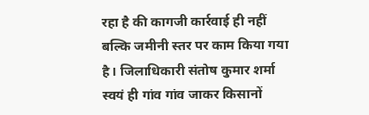रहा है की कागजी कार्रवाई ही नहीं बल्कि जमीनी स्तर पर काम किया गया है। जिलाधिकारी संतोष कुमार शर्मा स्वयं ही गांव गांव जाकर किसानों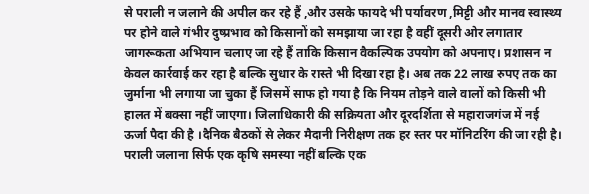से पराली न जलाने की अपील कर रहे हैं ,और उसके फायदे भी पर्यावरण ,मिट्टी और मानव स्वास्थ्य पर होने वाले गंभीर दुष्प्रभाव को किसानों को समझाया जा रहा है वहीं दूसरी ओर लगातार जागरूकता अभियान चलाए जा रहे हैं ताकि किसान वैकल्पिक उपयोग को अपनाए। प्रशासन न केवल कार्रवाई कर रहा है बल्कि सुधार के रास्ते भी दिखा रहा है। अब तक 22 लाख रुपए तक का जुर्माना भी लगाया जा चुका हैं जिसमें साफ हो गया है कि नियम तोड़ने वाले वालों को किसी भी हालत में बक्सा नहीं जाएगा। जिलाधिकारी की सक्रियता और दूरदर्शिता से महाराजगंज में नई ऊर्जा पैदा की है ।दैनिक बैठकों से लेकर मैदानी निरीक्षण तक हर स्तर पर मॉनिटरिंग की जा रही है। पराली जलाना सिर्फ एक कृषि समस्या नहीं बल्कि एक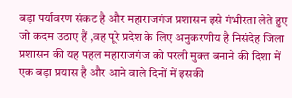बड़ा पर्यावरण संकट है और महाराजगंज प्रशासन इसे गंभीरता लेते हुए जो कदम उठाए हैं ,वह पूरे प्रदेश के लिए अनुकरणीय है निसंदेह जिला प्रशासन की यह पहल महाराजगंज को परली मुक्त बनाने की दिशा में एक बड़ा प्रयास है और आने वाले दिनों में इसकी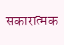सकारात्मक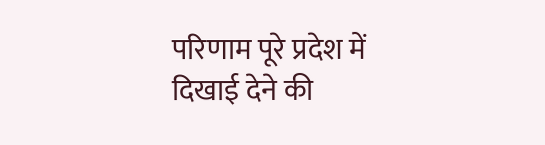परिणाम पूरे प्रदेश में दिखाई देने की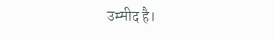उम्मीद है।